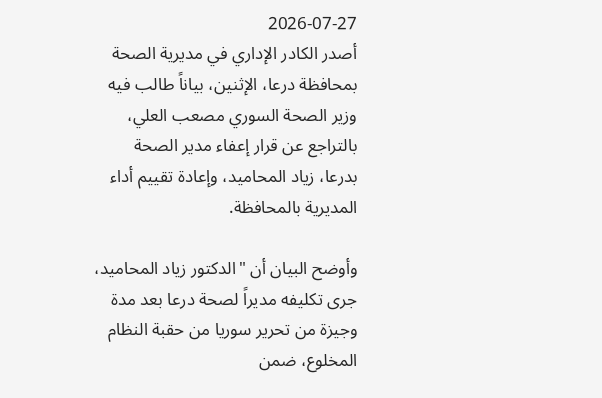2026-07-27
أصدر الكادر الإداري في مديرية الصحة بمحافظة درعا، الإثنين، بياناً طالب فيه وزير الصحة السوري مصعب العلي، بالتراجع عن قرار إعفاء مدير الصحة بدرعا، زياد المحاميد، وإعادة تقييم أداء المديرية بالمحافظة.

وأوضح البيان أن "الدكتور زياد المحاميد، جرى تكليفه مديراً لصحة درعا بعد مدة وجيزة من تحرير سوريا من حقبة النظام المخلوع، ضمن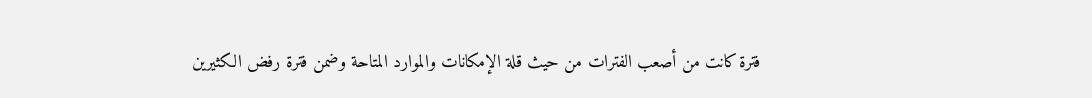فترة كانت من أصعب الفترات من حيث قلة الإمكانات والموارد المتاحة وضمن فترة رفض الكثيرين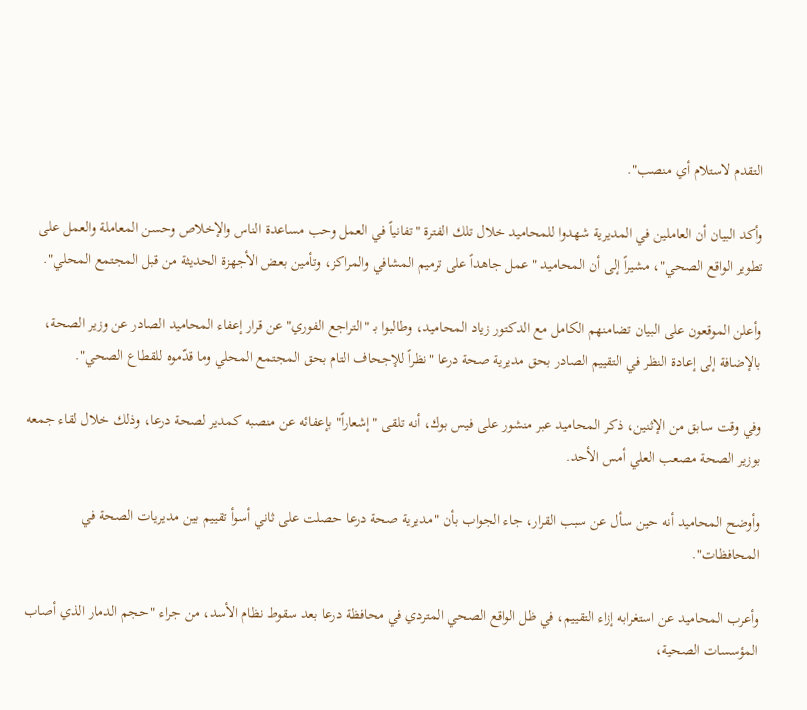التقدم لاستلام أي منصب".

وأكد البيان أن العاملين في المديرية شهدوا للمحاميد خلال تلك الفترة "تفانياً في العمل وحب مساعدة الناس والإخلاص وحسن المعاملة والعمل على تطوير الواقع الصحي"، مشيراً إلى أن المحاميد "عمل جاهداً على ترميم المشافي والمراكز، وتأمين بعض الأجهزة الحديثة من قبل المجتمع المحلي".

وأعلن الموقعون على البيان تضامنهم الكامل مع الدكتور زياد المحاميد، وطالبوا بـ "التراجع الفوري" عن قرار إعفاء المحاميد الصادر عن وزير الصحة، بالإضافة إلى إعادة النظر في التقييم الصادر بحق مديرية صحة درعا "نظراً للإجحاف التام بحق المجتمع المحلي وما قدّموه للقطاع الصحي".

وفي وقت سابق من الإثنين، ذكر المحاميد عبر منشور على فيس بوك، أنه تلقى "إشعاراً" بإعفائه عن منصبه كمدير لصحة درعا، وذلك خلال لقاء جمعه بوزير الصحة مصعب العلي أمس الأحد.

وأوضح المحاميد أنه حين سأل عن سبب القرار، جاء الجواب بأن "مديرية صحة درعا حصلت على ثاني أسوأ تقييم بين مديريات الصحة في المحافظات".

وأعرب المحاميد عن استغرابه إزاء التقييم، في ظل الواقع الصحي المتردي في محافظة درعا بعد سقوط نظام الأسد، من جراء "حجم الدمار الذي أصاب المؤسسات الصحية،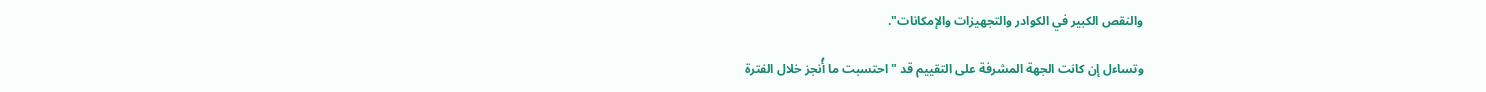والنقص الكبير في الكوادر والتجهيزات والإمكانات".

وتساءل إن كانت الجهة المشرفة على التقييم قد "احتسبت ما أُنجز خلال الفترة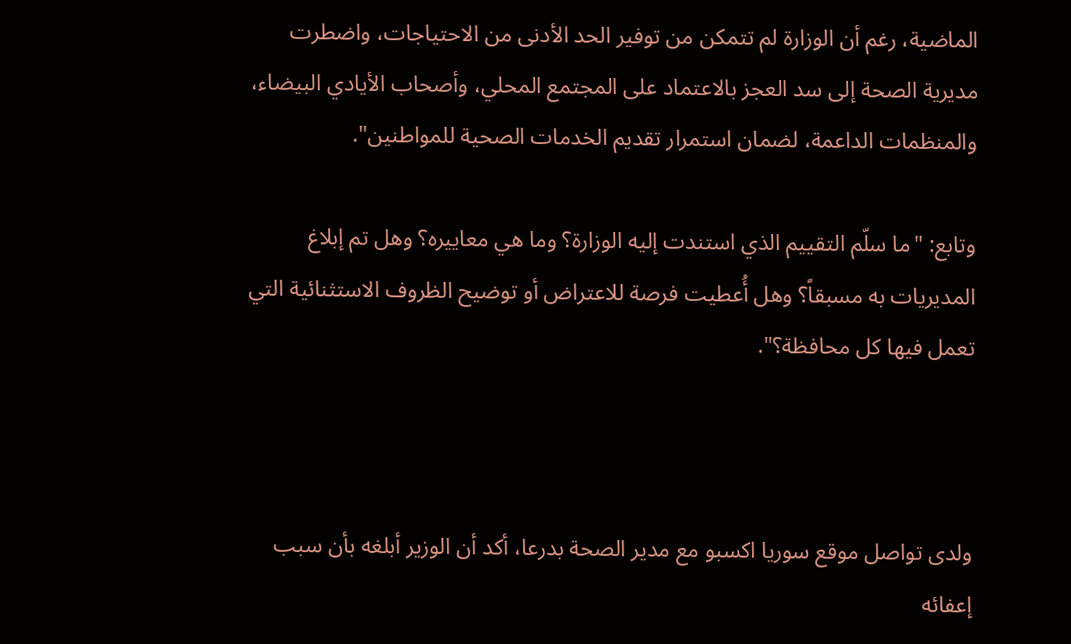الماضية، رغم أن الوزارة لم تتمكن من توفير الحد الأدنى من الاحتياجات، واضطرت مديرية الصحة إلى سد العجز بالاعتماد على المجتمع المحلي، وأصحاب الأيادي البيضاء، والمنظمات الداعمة، لضمان استمرار تقديم الخدمات الصحية للمواطنين".

وتابع: "ما سلّم التقييم الذي استندت إليه الوزارة؟ وما هي معاييره؟ وهل تم إبلاغ المديريات به مسبقاً؟ وهل أُعطيت فرصة للاعتراض أو توضيح الظروف الاستثنائية التي تعمل فيها كل محافظة؟".



ولدى تواصل موقع سوريا اكسبو مع مدير الصحة بدرعا، أكد أن الوزير أبلغه بأن سبب إعفائه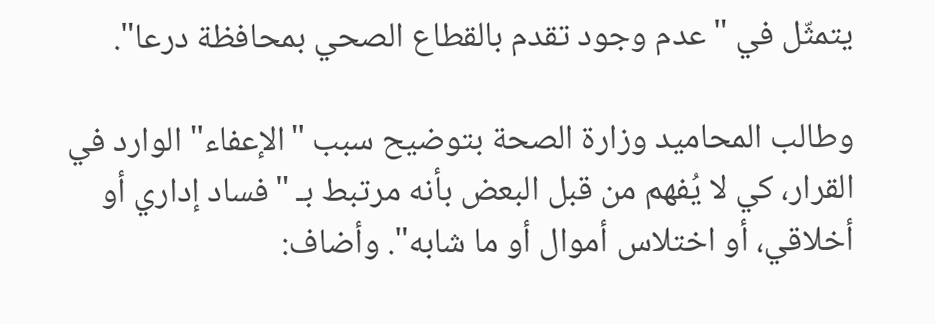يتمثّل في "عدم وجود تقدم بالقطاع الصحي بمحافظة درعا".

وطالب المحاميد وزارة الصحة بتوضيح سبب "الإعفاء" الوارد في القرار، كي لا يُفهم من قبل البعض بأنه مرتبط بـ "فساد إداري أو أخلاقي، أو اختلاس أموال أو ما شابه". وأضاف: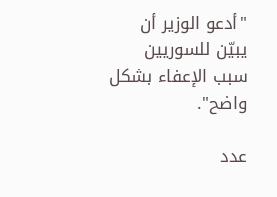"أدعو الوزير أن يبيّن للسوريين سبب الإعفاء بشكل واضح".

عدد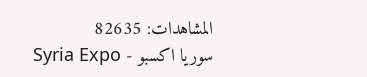المشاهدات: 82635
سوريا اكسبو - Syria Expo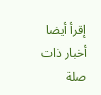إقرأ أيضا أخبار ذات صلة